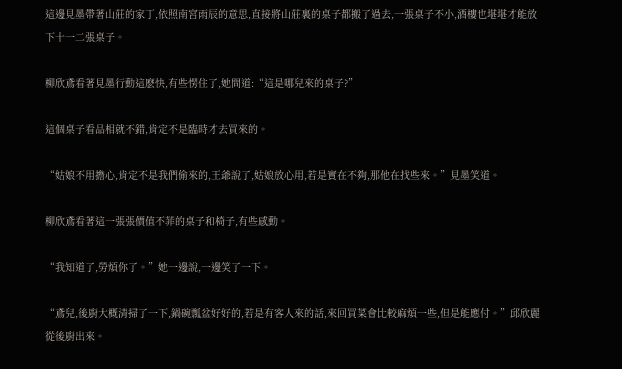這邊見墨帶著山莊的家丁,依照南宮雨辰的意思,直接將山莊裏的桌子都搬了過去,一張桌子不小,酒樓也堪堪才能放下十一二張桌子。

柳欣鳶看著見墨行動這麽快,有些愣住了,她問道:“這是哪兒來的桌子?”

這個桌子看品相就不錯,肯定不是臨時才去買來的。

“姑娘不用擔心,肯定不是我們偷來的,王爺說了,姑娘放心用,若是實在不夠,那他在找些來。”見墨笑道。

柳欣鳶看著這一張張價值不菲的桌子和椅子,有些感動。

“我知道了,勞煩你了。”她一邊說,一邊笑了一下。

“鳶兒,後廚大概清掃了一下,鍋碗瓢盆好好的,若是有客人來的話,來回買菜會比較麻煩一些,但是能應付。”邱欣麗從後廚出來。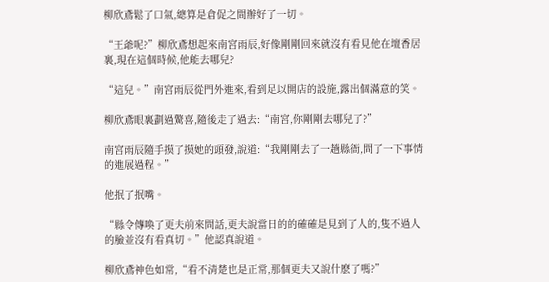柳欣鳶鬆了口氣,總算是倉促之間辦好了一切。

“王爺呢?”柳欣鳶想起來南宮雨辰,好像剛剛回來就沒有看見他在壇香居裏,現在這個時候,他能去哪兒?

“這兒。”南宮雨辰從門外進來,看到足以開店的設施,露出個滿意的笑。

柳欣鳶眼裏劃過驚喜,隨後走了過去:“南宮,你剛剛去哪兒了?”

南宮雨辰隨手摸了摸她的頭發,說道:“我剛剛去了一趟縣衙,問了一下事情的進展過程。”

他抿了抿嘴。

“縣令傳喚了更夫前來問話,更夫說當日的的確確是見到了人的,隻不過人的臉並沒有看真切。”他認真說道。

柳欣鳶神色如常,“看不清楚也是正常,那個更夫又說什麽了嗎?”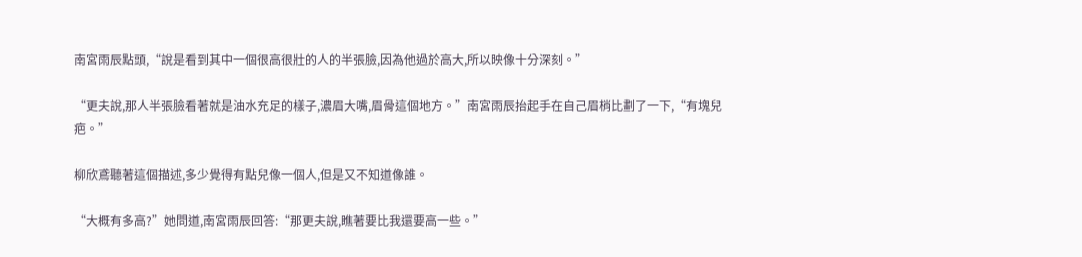南宮雨辰點頭,“說是看到其中一個很高很壯的人的半張臉,因為他過於高大,所以映像十分深刻。”

“更夫說,那人半張臉看著就是油水充足的樣子,濃眉大嘴,眉骨這個地方。”南宮雨辰抬起手在自己眉梢比劃了一下,“有塊兒疤。”

柳欣鳶聽著這個描述,多少覺得有點兒像一個人,但是又不知道像誰。

“大概有多高?”她問道,南宮雨辰回答:“那更夫說,瞧著要比我還要高一些。”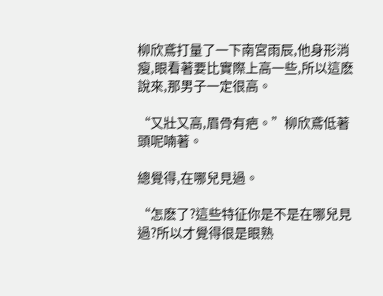柳欣鳶打量了一下南宮雨辰,他身形消瘦,眼看著要比實際上高一些,所以這麽說來,那男子一定很高。

“又壯又高,眉骨有疤。”柳欣鳶低著頭呢喃著。

總覺得,在哪兒見過。

“怎麽了?這些特征你是不是在哪兒見過?所以才覺得很是眼熟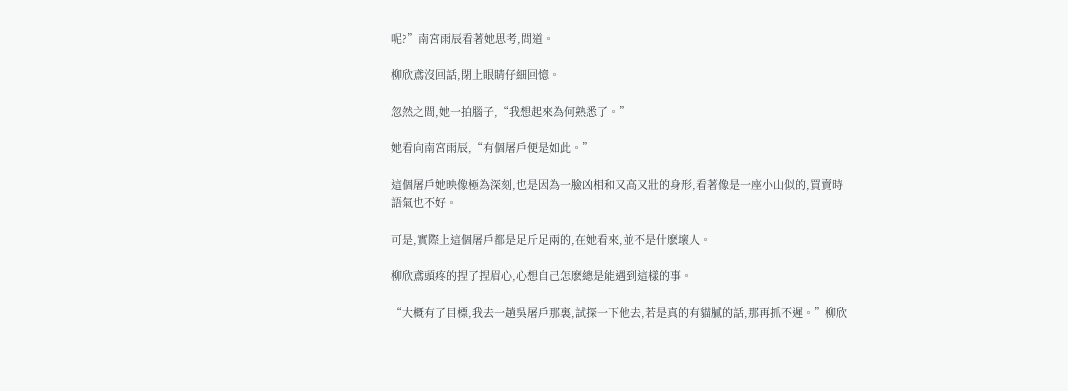呢?”南宮雨辰看著她思考,問道。

柳欣鳶沒回話,閉上眼睛仔細回憶。

忽然之間,她一拍腦子,“我想起來為何熟悉了。”

她看向南宮雨辰,“有個屠戶便是如此。”

這個屠戶她映像極為深刻,也是因為一臉凶相和又高又壯的身形,看著像是一座小山似的,買賣時語氣也不好。

可是,實際上這個屠戶都是足斤足兩的,在她看來,並不是什麽壞人。

柳欣鳶頭疼的捏了捏眉心,心想自己怎麽總是能遇到這樣的事。

“大概有了目標,我去一趟吳屠戶那裏,試探一下他去,若是真的有貓膩的話,那再抓不遲。”柳欣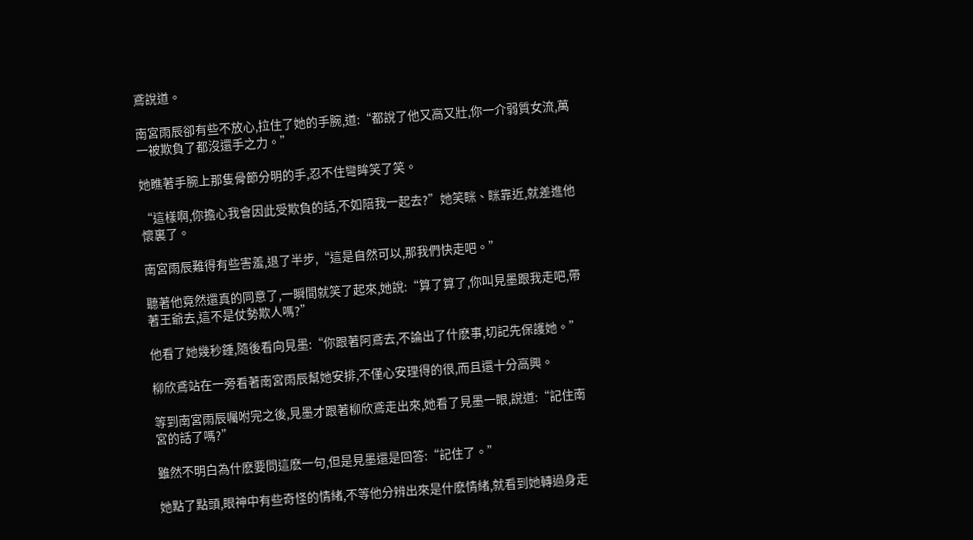鳶說道。

南宮雨辰卻有些不放心,拉住了她的手腕,道:“都說了他又高又壯,你一介弱質女流,萬一被欺負了都沒還手之力。”

她瞧著手腕上那隻骨節分明的手,忍不住彎眸笑了笑。

“這樣啊,你擔心我會因此受欺負的話,不如陪我一起去?”她笑眯、眯靠近,就差進他懷裏了。

南宮雨辰難得有些害羞,退了半步,“這是自然可以,那我們快走吧。”

聽著他竟然還真的同意了,一瞬間就笑了起來,她說:“算了算了,你叫見墨跟我走吧,帶著王爺去,這不是仗勢欺人嗎?”

他看了她幾秒鍾,隨後看向見墨:“你跟著阿鳶去,不論出了什麽事,切記先保護她。”

柳欣鳶站在一旁看著南宮雨辰幫她安排,不僅心安理得的很,而且還十分高興。

等到南宮雨辰囑咐完之後,見墨才跟著柳欣鳶走出來,她看了見墨一眼,說道:“記住南宮的話了嗎?”

雖然不明白為什麽要問這麽一句,但是見墨還是回答:“記住了。”

她點了點頭,眼神中有些奇怪的情緒,不等他分辨出來是什麽情緒,就看到她轉過身走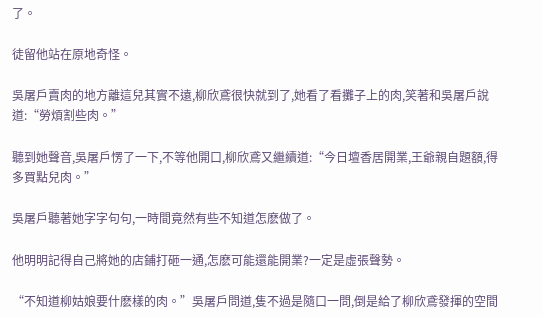了。

徒留他站在原地奇怪。

吳屠戶賣肉的地方離這兒其實不遠,柳欣鳶很快就到了,她看了看攤子上的肉,笑著和吳屠戶說道:“勞煩割些肉。”

聽到她聲音,吳屠戶愣了一下,不等他開口,柳欣鳶又繼續道:“今日壇香居開業,王爺親自題額,得多買點兒肉。”

吳屠戶聽著她字字句句,一時間竟然有些不知道怎麽做了。

他明明記得自己將她的店鋪打砸一通,怎麽可能還能開業?一定是虛張聲勢。

“不知道柳姑娘要什麽樣的肉。”吳屠戶問道,隻不過是隨口一問,倒是給了柳欣鳶發揮的空間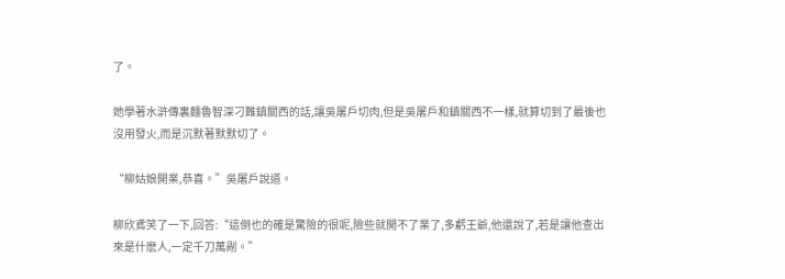了。

她學著水滸傳裏麵魯智深刁難鎮關西的話,讓吳屠戶切肉,但是吳屠戶和鎮關西不一樣,就算切到了最後也沒用發火,而是沉默著默默切了。

“柳姑娘開業,恭喜。”吳屠戶說道。

柳欣鳶笑了一下,回答:“這倒也的確是驚險的很呢,險些就開不了業了,多虧王爺,他還說了,若是讓他查出來是什麽人,一定千刀萬剮。”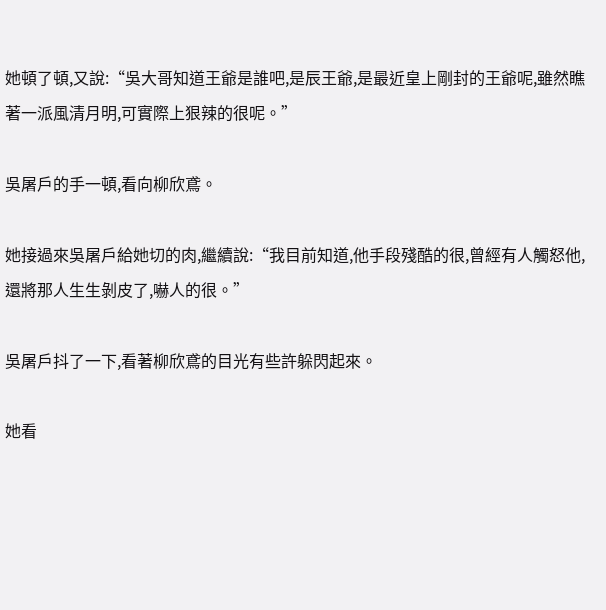她頓了頓,又說:“吳大哥知道王爺是誰吧,是辰王爺,是最近皇上剛封的王爺呢,雖然瞧著一派風清月明,可實際上狠辣的很呢。”

吳屠戶的手一頓,看向柳欣鳶。

她接過來吳屠戶給她切的肉,繼續說:“我目前知道,他手段殘酷的很,曾經有人觸怒他,還將那人生生剝皮了,嚇人的很。”

吳屠戶抖了一下,看著柳欣鳶的目光有些許躲閃起來。

她看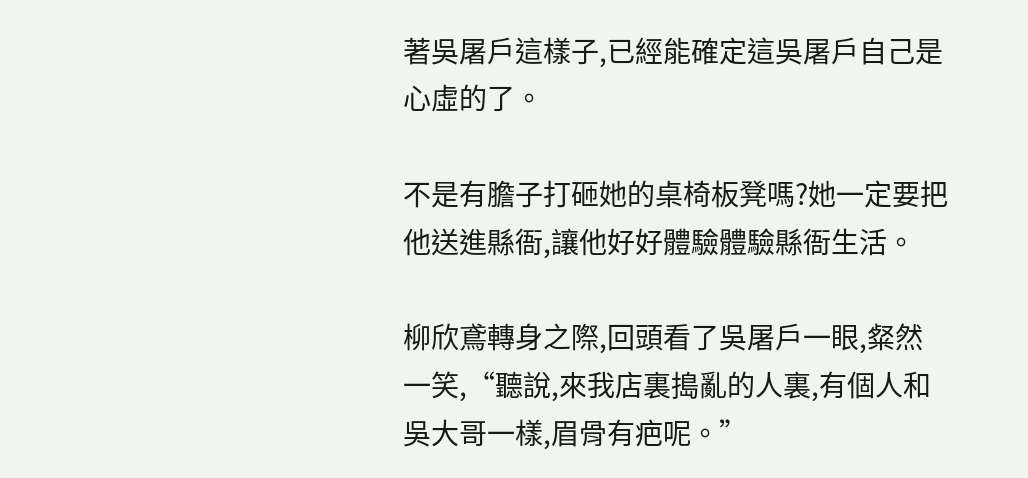著吳屠戶這樣子,已經能確定這吳屠戶自己是心虛的了。

不是有膽子打砸她的桌椅板凳嗎?她一定要把他送進縣衙,讓他好好體驗體驗縣衙生活。

柳欣鳶轉身之際,回頭看了吳屠戶一眼,粲然一笑,“聽說,來我店裏搗亂的人裏,有個人和吳大哥一樣,眉骨有疤呢。”